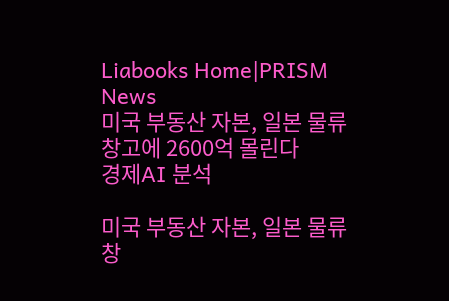Liabooks Home|PRISM News
미국 부동산 자본, 일본 물류창고에 2600억 몰린다
경제AI 분석

미국 부동산 자본, 일본 물류창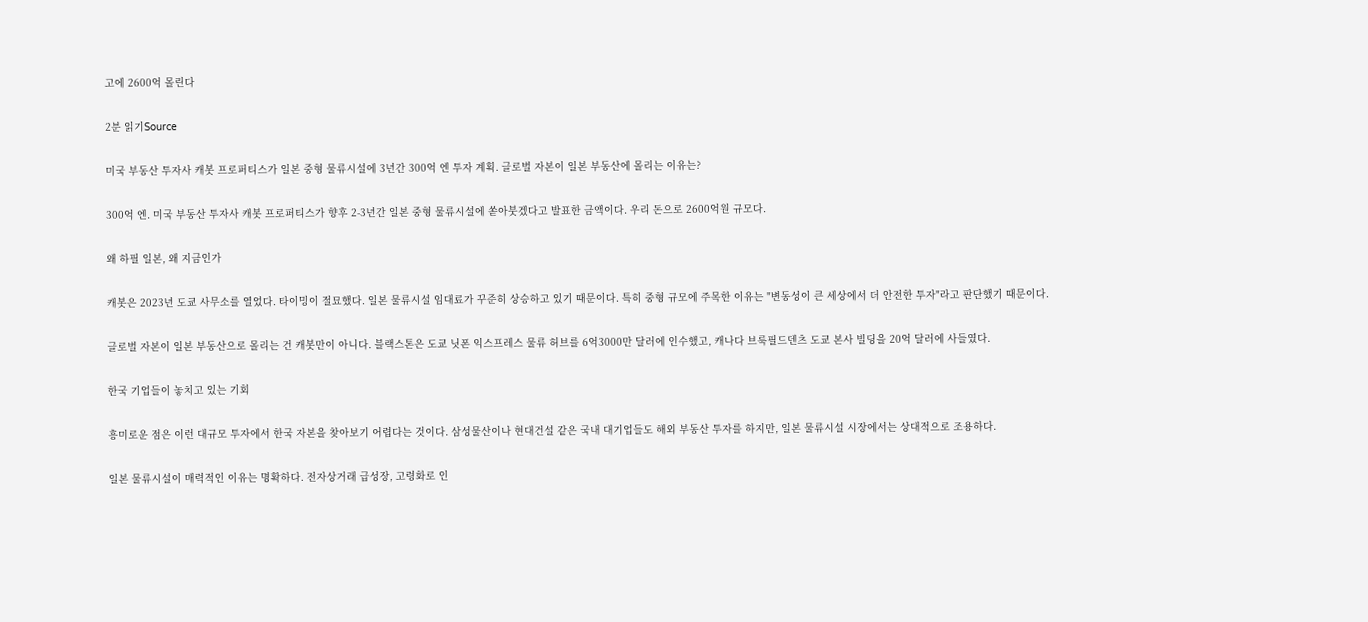고에 2600억 몰린다

2분 읽기Source

미국 부동산 투자사 캐봇 프로퍼티스가 일본 중형 물류시설에 3년간 300억 엔 투자 계획. 글로벌 자본이 일본 부동산에 몰리는 이유는?

300억 엔. 미국 부동산 투자사 캐봇 프로퍼티스가 향후 2-3년간 일본 중형 물류시설에 쏟아붓겠다고 발표한 금액이다. 우리 돈으로 2600억원 규모다.

왜 하필 일본, 왜 지금인가

캐봇은 2023년 도쿄 사무소를 열었다. 타이밍이 절묘했다. 일본 물류시설 임대료가 꾸준히 상승하고 있기 때문이다. 특히 중형 규모에 주목한 이유는 "변동성이 큰 세상에서 더 안전한 투자"라고 판단했기 때문이다.

글로벌 자본이 일본 부동산으로 몰리는 건 캐봇만이 아니다. 블랙스톤은 도쿄 닛폰 익스프레스 물류 허브를 6억3000만 달러에 인수했고, 캐나다 브룩필드덴츠 도쿄 본사 빌딩을 20억 달러에 사들였다.

한국 기업들이 놓치고 있는 기회

흥미로운 점은 이런 대규모 투자에서 한국 자본을 찾아보기 어렵다는 것이다. 삼성물산이나 현대건설 같은 국내 대기업들도 해외 부동산 투자를 하지만, 일본 물류시설 시장에서는 상대적으로 조용하다.

일본 물류시설이 매력적인 이유는 명확하다. 전자상거래 급성장, 고령화로 인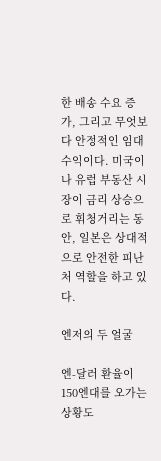한 배송 수요 증가, 그리고 무엇보다 안정적인 임대수익이다. 미국이나 유럽 부동산 시장이 금리 상승으로 휘청거리는 동안, 일본은 상대적으로 안전한 피난처 역할을 하고 있다.

엔저의 두 얼굴

엔-달러 환율이 150엔대를 오가는 상황도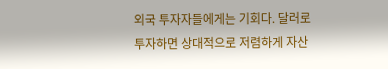외국 투자자들에게는 기회다. 달러로 투자하면 상대적으로 저렴하게 자산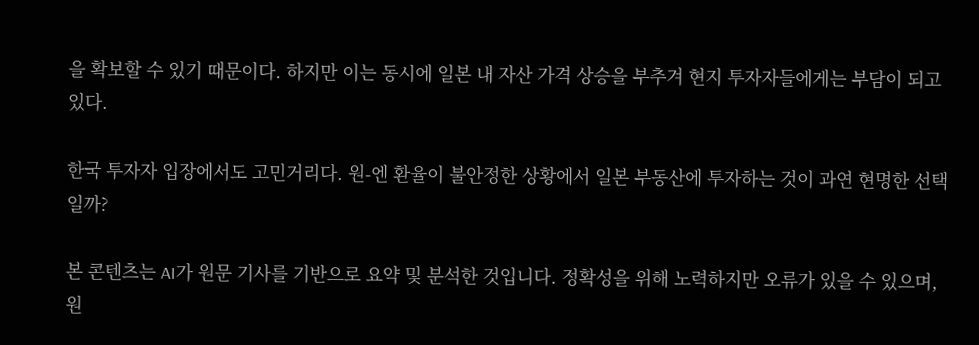을 확보할 수 있기 때문이다. 하지만 이는 동시에 일본 내 자산 가격 상승을 부추겨 현지 투자자들에게는 부담이 되고 있다.

한국 투자자 입장에서도 고민거리다. 원-엔 환율이 불안정한 상황에서 일본 부동산에 투자하는 것이 과연 현명한 선택일까?

본 콘텐츠는 AI가 원문 기사를 기반으로 요약 및 분석한 것입니다. 정확성을 위해 노력하지만 오류가 있을 수 있으며, 원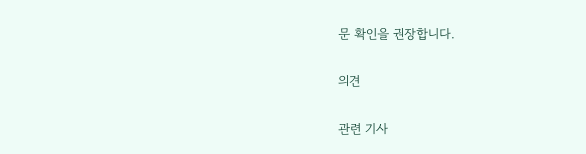문 확인을 권장합니다.

의견

관련 기사